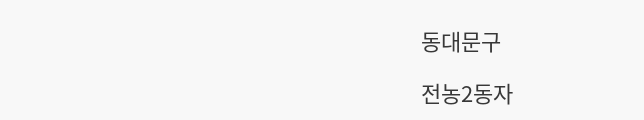동대문구

전농2동자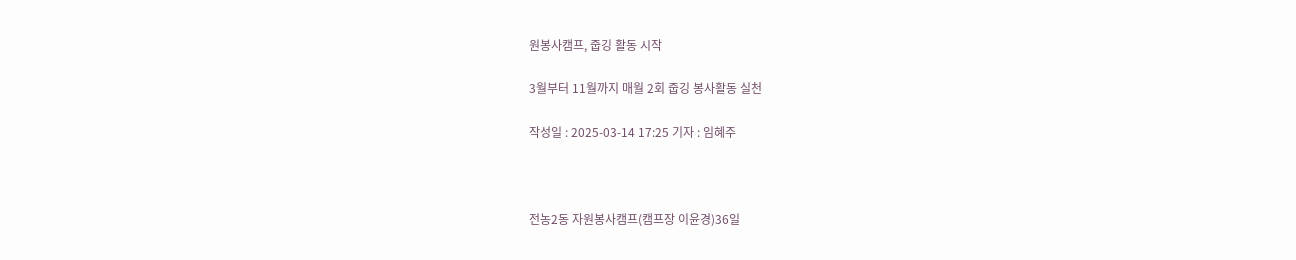원봉사캠프, 줍깅 활동 시작

3월부터 11월까지 매월 2회 줍깅 봉사활동 실천

작성일 : 2025-03-14 17:25 기자 : 임혜주



전농2동 자원봉사캠프(캠프장 이윤경)36일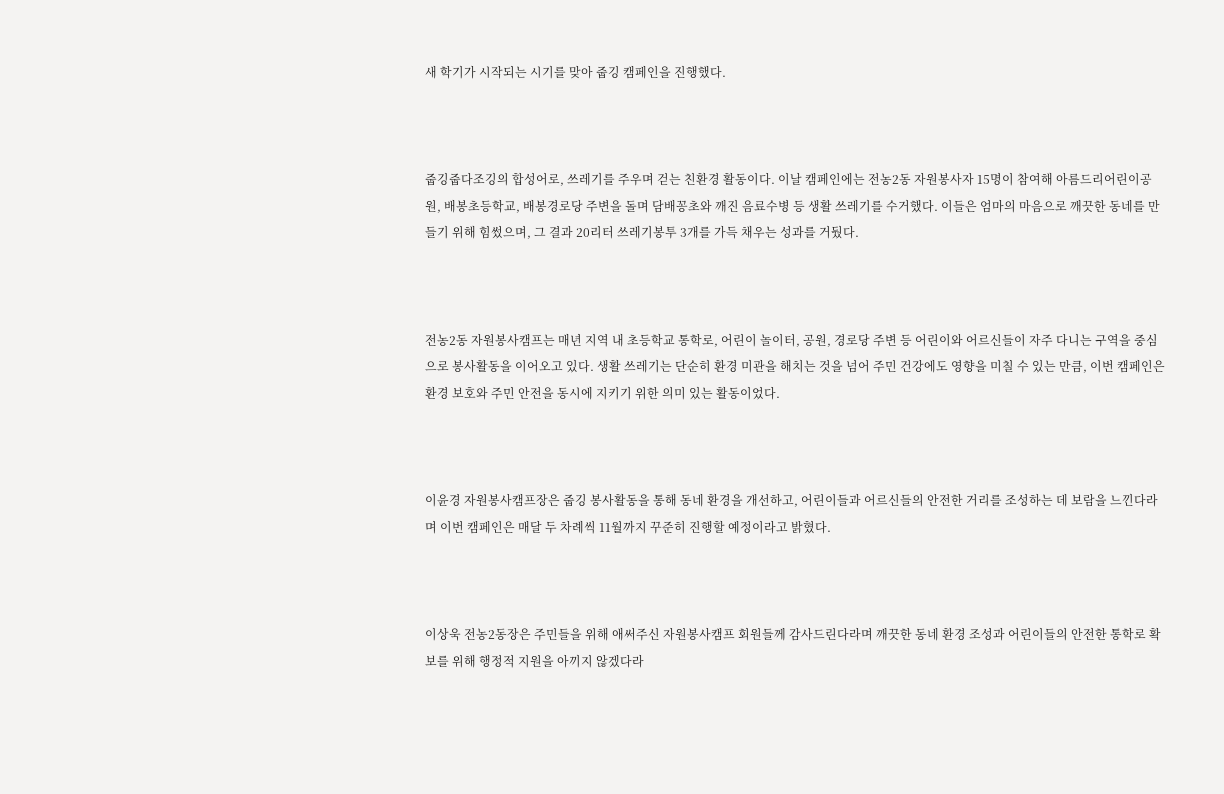새 학기가 시작되는 시기를 맞아 줍깅 캠페인을 진행했다.



줍깅줍다조깅의 합성어로, 쓰레기를 주우며 걷는 친환경 활동이다. 이날 캠페인에는 전농2동 자원봉사자 15명이 참여해 아름드리어린이공원, 배봉초등학교, 배봉경로당 주변을 돌며 담배꽁초와 깨진 음료수병 등 생활 쓰레기를 수거했다. 이들은 엄마의 마음으로 깨끗한 동네를 만들기 위해 힘썼으며, 그 결과 20리터 쓰레기봉투 3개를 가득 채우는 성과를 거뒀다.



전농2동 자원봉사캠프는 매년 지역 내 초등학교 통학로, 어린이 놀이터, 공원, 경로당 주변 등 어린이와 어르신들이 자주 다니는 구역을 중심으로 봉사활동을 이어오고 있다. 생활 쓰레기는 단순히 환경 미관을 해치는 것을 넘어 주민 건강에도 영향을 미칠 수 있는 만큼, 이번 캠페인은 환경 보호와 주민 안전을 동시에 지키기 위한 의미 있는 활동이었다.



이윤경 자원봉사캠프장은 줍깅 봉사활동을 통해 동네 환경을 개선하고, 어린이들과 어르신들의 안전한 거리를 조성하는 데 보람을 느낀다라며 이번 캠페인은 매달 두 차례씩 11월까지 꾸준히 진행할 예정이라고 밝혔다.



이상욱 전농2동장은 주민들을 위해 애써주신 자원봉사캠프 회원들께 감사드린다라며 깨끗한 동네 환경 조성과 어린이들의 안전한 통학로 확보를 위해 행정적 지원을 아끼지 않겠다라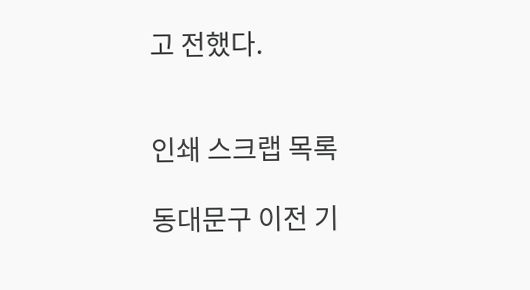고 전했다.


인쇄 스크랩 목록

동대문구 이전 기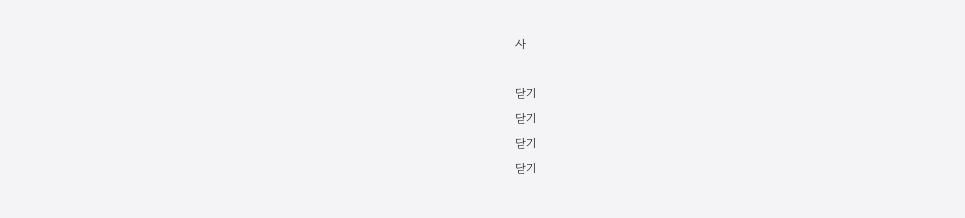사

닫기
닫기
닫기
닫기